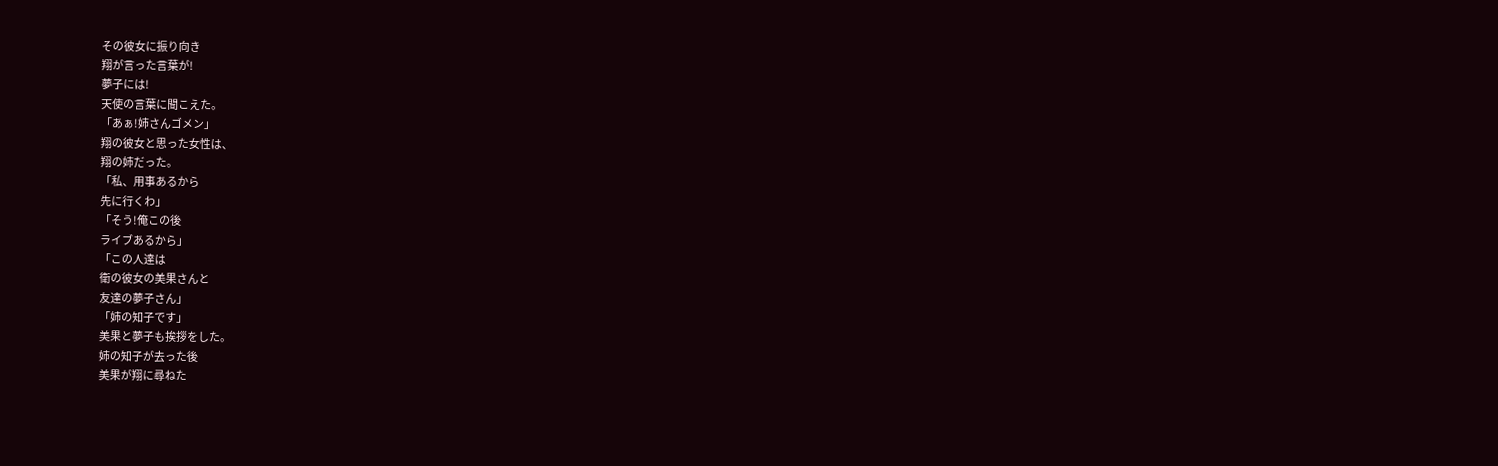その彼女に振り向き
翔が言った言葉が!
夢子には!
天使の言葉に聞こえた。
「あぁ!姉さんゴメン」
翔の彼女と思った女性は、
翔の姉だった。
「私、用事あるから
先に行くわ」
「そう!俺この後
ライブあるから」
「この人達は
衛の彼女の美果さんと
友達の夢子さん」
「姉の知子です」
美果と夢子も挨拶をした。
姉の知子が去った後
美果が翔に尋ねた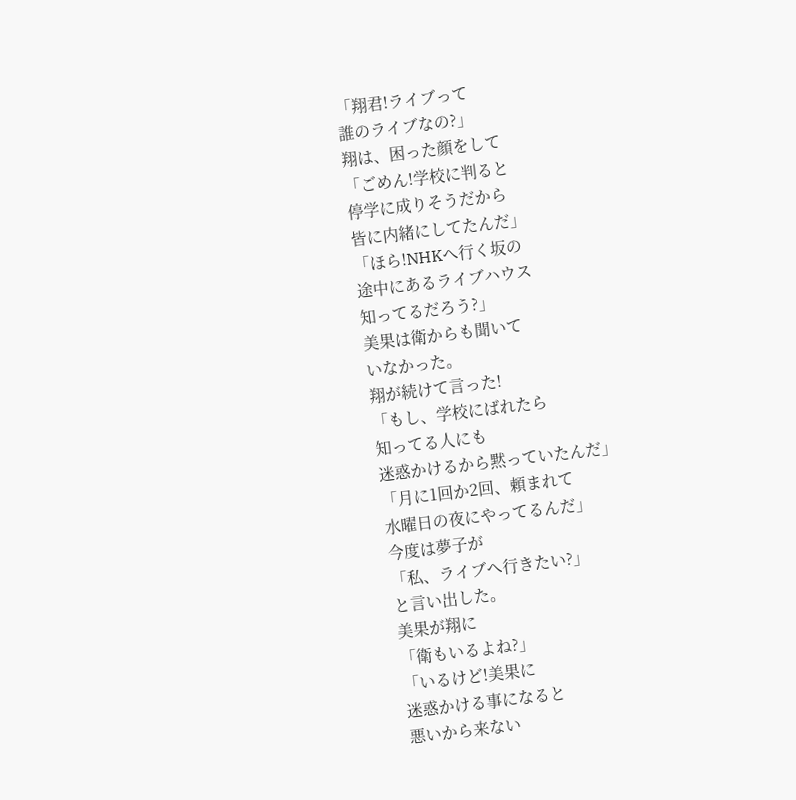「翔君!ライブって
誰のライブなの?」
翔は、困った顔をして
「ごめん!学校に判ると
停学に成りそうだから
皆に内緒にしてたんだ」
「ほら!NHKへ行く坂の
途中にあるライブハウス
知ってるだろう?」
美果は衛からも聞いて
いなかった。
翔が続けて言った!
「もし、学校にばれたら
知ってる人にも
迷惑かけるから黙っていたんだ」
「月に1回か2回、頼まれて
水曜日の夜にやってるんだ」
今度は夢子が
「私、ライブへ行きたい?」
と言い出した。
美果が翔に
「衛もいるよね?」
「いるけど!美果に
迷惑かける事になると
悪いから来ない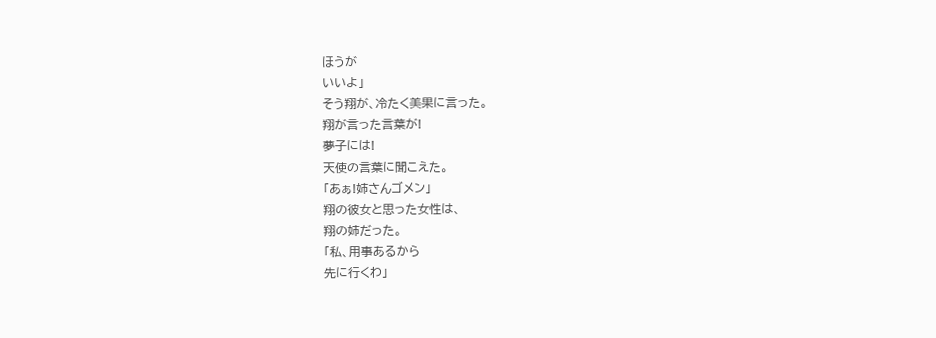ほうが
いいよ」
そう翔が、冷たく美果に言った。
翔が言った言葉が!
夢子には!
天使の言葉に聞こえた。
「あぁ!姉さんゴメン」
翔の彼女と思った女性は、
翔の姉だった。
「私、用事あるから
先に行くわ」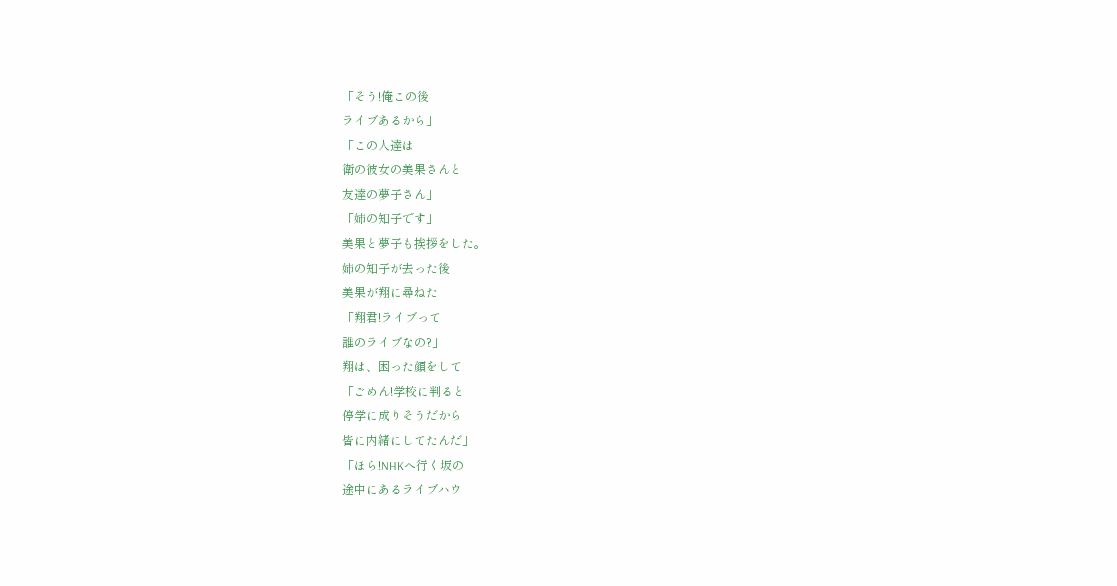「そう!俺この後
ライブあるから」
「この人達は
衛の彼女の美果さんと
友達の夢子さん」
「姉の知子です」
美果と夢子も挨拶をした。
姉の知子が去った後
美果が翔に尋ねた
「翔君!ライブって
誰のライブなの?」
翔は、困った顔をして
「ごめん!学校に判ると
停学に成りそうだから
皆に内緒にしてたんだ」
「ほら!NHKへ行く坂の
途中にあるライブハウ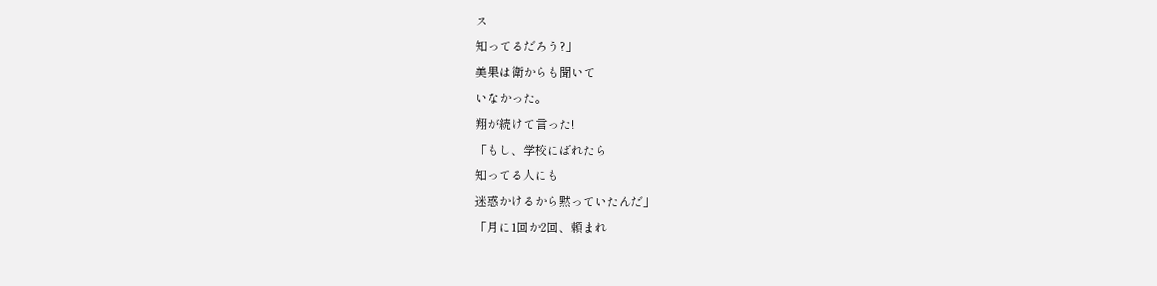ス
知ってるだろう?」
美果は衛からも聞いて
いなかった。
翔が続けて言った!
「もし、学校にばれたら
知ってる人にも
迷惑かけるから黙っていたんだ」
「月に1回か2回、頼まれ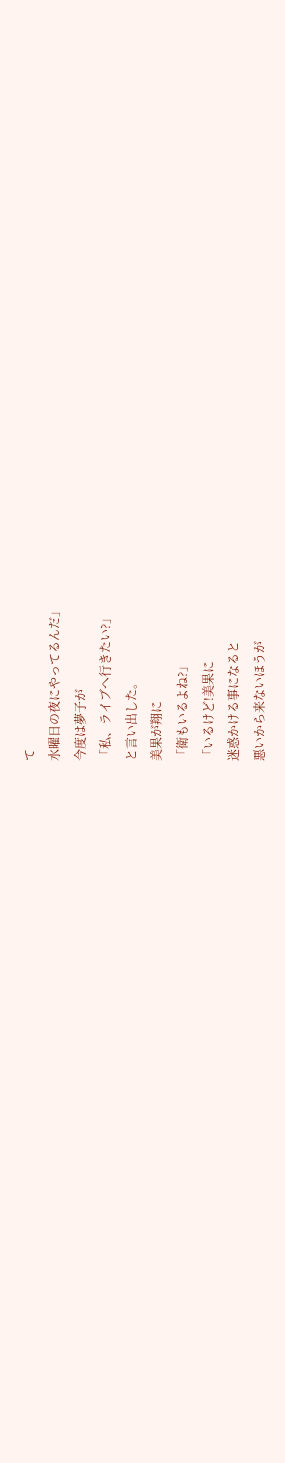て
水曜日の夜にやってるんだ」
今度は夢子が
「私、ライブへ行きたい?」
と言い出した。
美果が翔に
「衛もいるよね?」
「いるけど!美果に
迷惑かける事になると
悪いから来ないほうが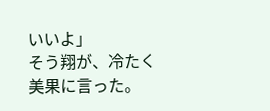いいよ」
そう翔が、冷たく美果に言った。